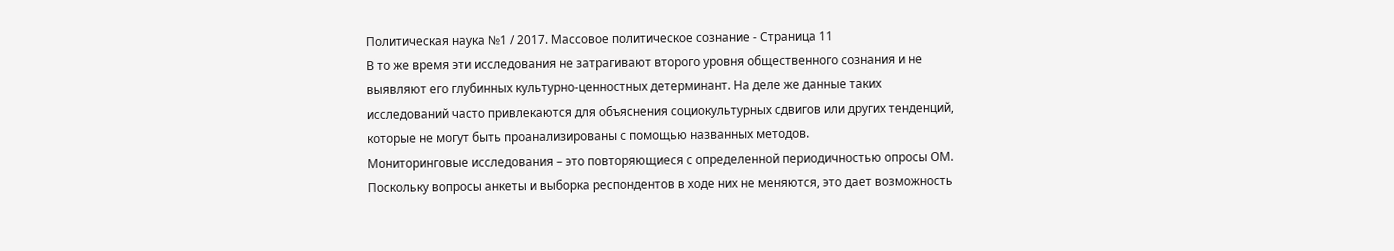Политическая наука №1 / 2017. Массовое политическое сознание - Страница 11
В то же время эти исследования не затрагивают второго уровня общественного сознания и не выявляют его глубинных культурно-ценностных детерминант. На деле же данные таких исследований часто привлекаются для объяснения социокультурных сдвигов или других тенденций, которые не могут быть проанализированы с помощью названных методов.
Мониторинговые исследования – это повторяющиеся с определенной периодичностью опросы ОМ. Поскольку вопросы анкеты и выборка респондентов в ходе них не меняются, это дает возможность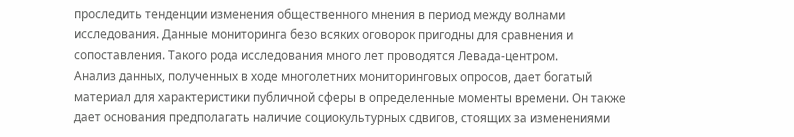проследить тенденции изменения общественного мнения в период между волнами исследования. Данные мониторинга безо всяких оговорок пригодны для сравнения и сопоставления. Такого рода исследования много лет проводятся Левада-центром.
Анализ данных, полученных в ходе многолетних мониторинговых опросов, дает богатый материал для характеристики публичной сферы в определенные моменты времени. Он также дает основания предполагать наличие социокультурных сдвигов, стоящих за изменениями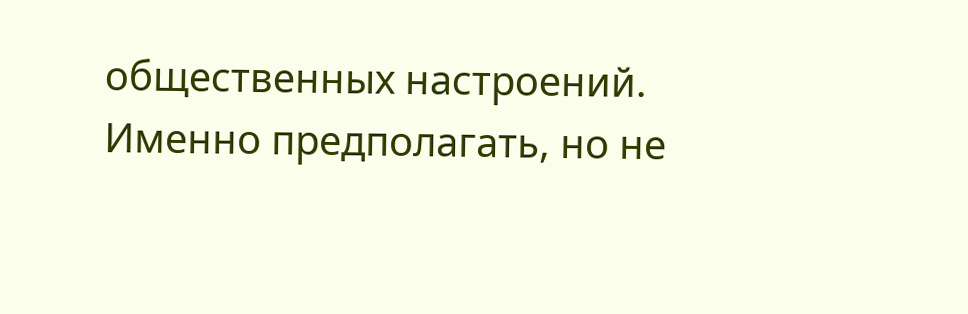общественных настроений. Именно предполагать, но не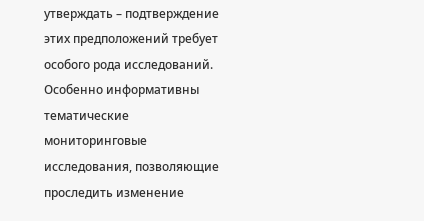утверждать – подтверждение этих предположений требует особого рода исследований.
Особенно информативны тематические мониторинговые исследования, позволяющие проследить изменение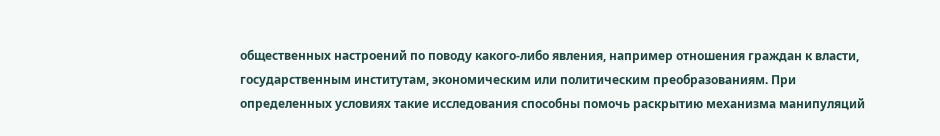общественных настроений по поводу какого-либо явления, например отношения граждан к власти, государственным институтам, экономическим или политическим преобразованиям. При определенных условиях такие исследования способны помочь раскрытию механизма манипуляций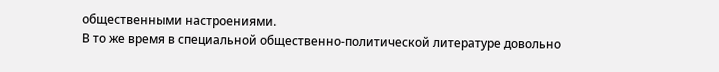общественными настроениями.
В то же время в специальной общественно-политической литературе довольно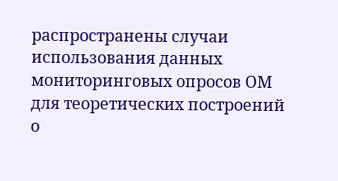распространены случаи использования данных мониторинговых опросов ОМ для теоретических построений о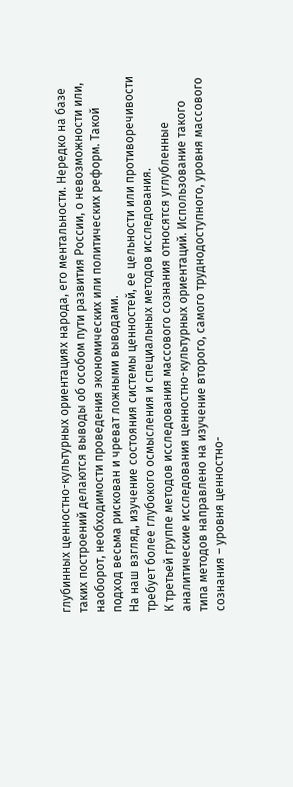глубинных ценностно-культурных ориентациях народа, его ментальности. Нередко на базе таких построений делаются выводы об особом пути развития России, о невозможности или, наоборот, необходимости проведения экономических или политических реформ. Такой подход весьма рискован и чреват ложными выводами.
На наш взгляд, изучение состояния системы ценностей, ее цельности или противоречивости требует более глубокого осмысления и специальных методов исследования.
К третьей группе методов исследования массового сознания относятся углубленные аналитические исследования ценностно-культурных ориентаций. Использование такого типа методов направлено на изучение второго, самого труднодоступного, уровня массового сознания – уровня ценностно-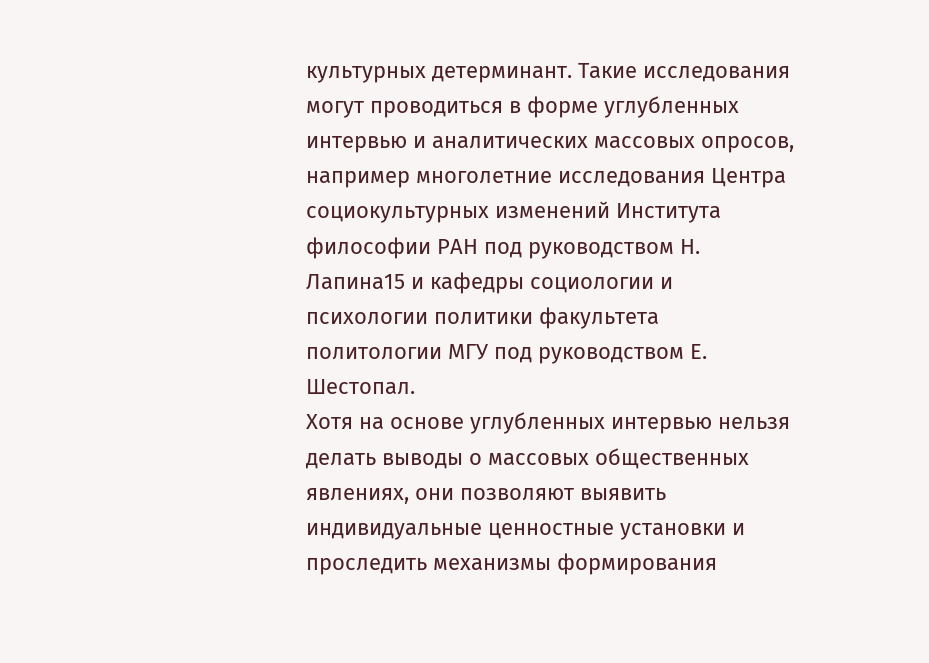культурных детерминант. Такие исследования могут проводиться в форме углубленных интервью и аналитических массовых опросов, например многолетние исследования Центра социокультурных изменений Института философии РАН под руководством Н. Лапина15 и кафедры социологии и психологии политики факультета политологии МГУ под руководством Е. Шестопал.
Хотя на основе углубленных интервью нельзя делать выводы о массовых общественных явлениях, они позволяют выявить индивидуальные ценностные установки и проследить механизмы формирования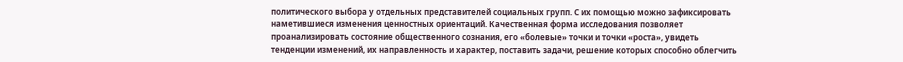политического выбора у отдельных представителей социальных групп. С их помощью можно зафиксировать наметившиеся изменения ценностных ориентаций. Качественная форма исследования позволяет проанализировать состояние общественного сознания, его «болевые» точки и точки «роста», увидеть тенденции изменений, их направленность и характер, поставить задачи, решение которых способно облегчить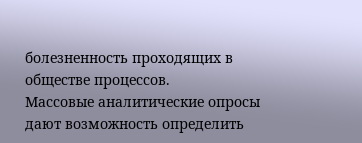болезненность проходящих в обществе процессов.
Массовые аналитические опросы дают возможность определить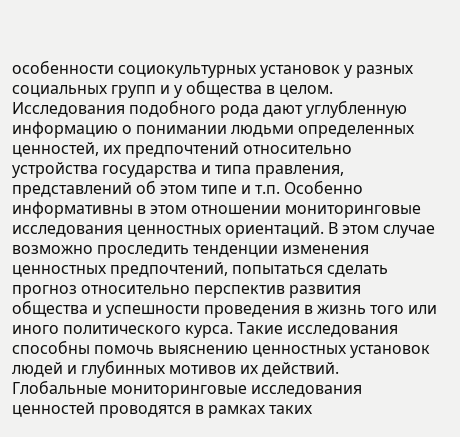особенности социокультурных установок у разных социальных групп и у общества в целом. Исследования подобного рода дают углубленную информацию о понимании людьми определенных ценностей, их предпочтений относительно устройства государства и типа правления, представлений об этом типе и т.п. Особенно информативны в этом отношении мониторинговые исследования ценностных ориентаций. В этом случае возможно проследить тенденции изменения ценностных предпочтений, попытаться сделать прогноз относительно перспектив развития общества и успешности проведения в жизнь того или иного политического курса. Такие исследования способны помочь выяснению ценностных установок людей и глубинных мотивов их действий.
Глобальные мониторинговые исследования ценностей проводятся в рамках таких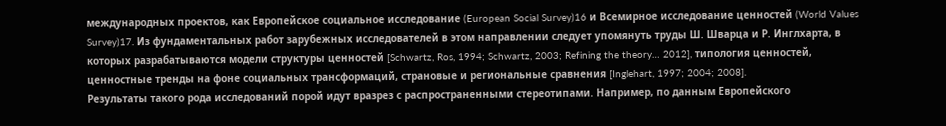международных проектов, как Европейское социальное исследование (European Social Survey)16 и Всемирное исследование ценностей (World Values Survey)17. Из фундаментальных работ зарубежных исследователей в этом направлении следует упомянуть труды Ш. Шварца и Р. Инглхарта, в которых разрабатываются модели структуры ценностей [Schwartz, Ros, 1994; Schwartz, 2003; Refining the theory… 2012], типология ценностей, ценностные тренды на фоне социальных трансформаций, страновые и региональные сравнения [Inglehart, 1997; 2004; 2008].
Результаты такого рода исследований порой идут вразрез с распространенными стереотипами. Например, по данным Европейского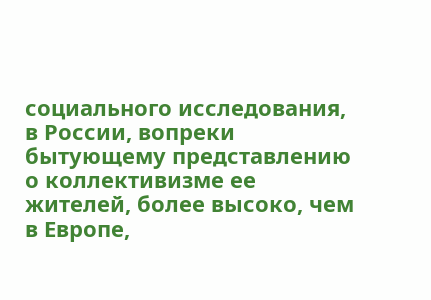социального исследования, в России, вопреки бытующему представлению о коллективизме ее жителей, более высоко, чем в Европе,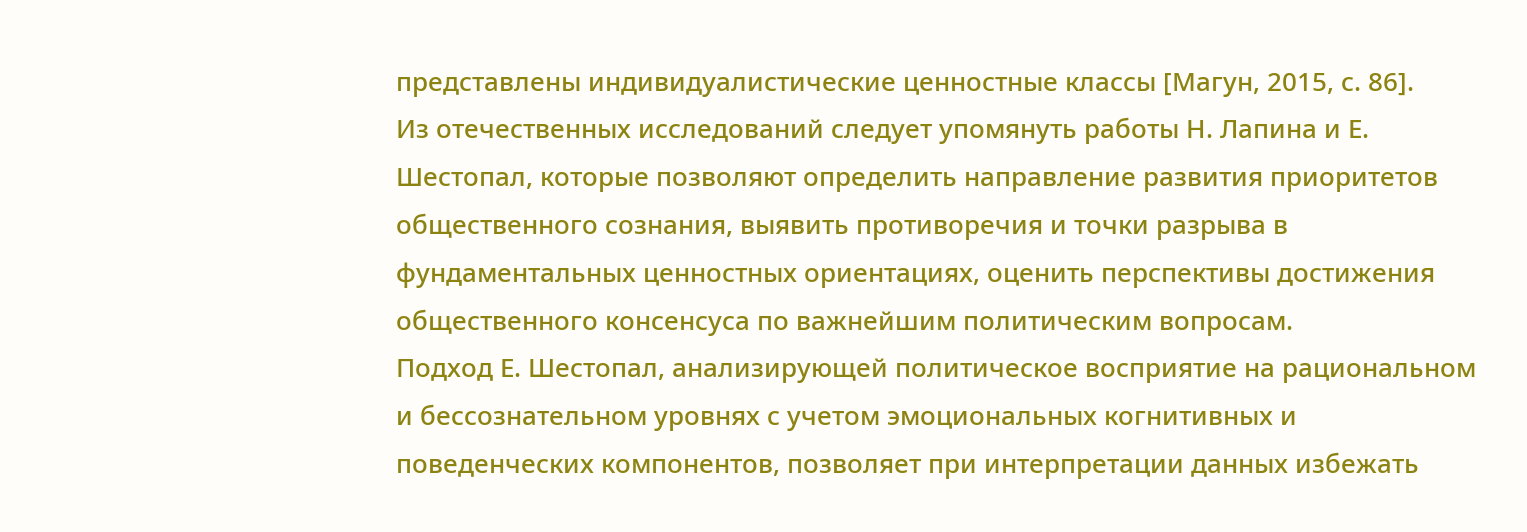представлены индивидуалистические ценностные классы [Магун, 2015, с. 86].
Из отечественных исследований следует упомянуть работы Н. Лапина и Е. Шестопал, которые позволяют определить направление развития приоритетов общественного сознания, выявить противоречия и точки разрыва в фундаментальных ценностных ориентациях, оценить перспективы достижения общественного консенсуса по важнейшим политическим вопросам.
Подход Е. Шестопал, анализирующей политическое восприятие на рациональном и бессознательном уровнях с учетом эмоциональных когнитивных и поведенческих компонентов, позволяет при интерпретации данных избежать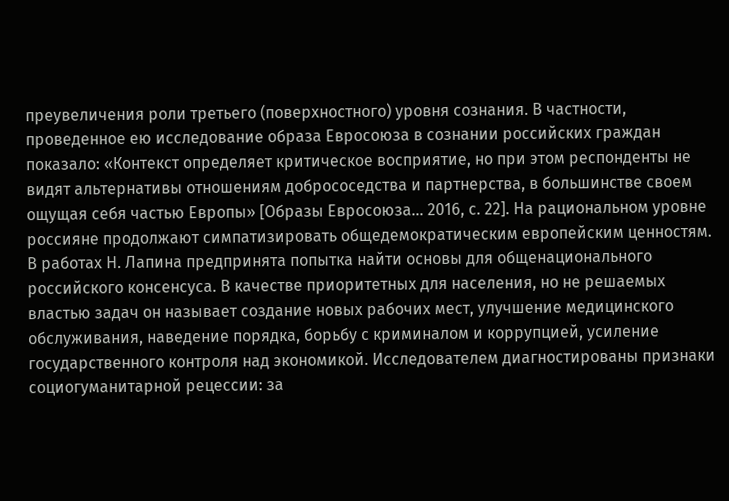преувеличения роли третьего (поверхностного) уровня сознания. В частности, проведенное ею исследование образа Евросоюза в сознании российских граждан показало: «Контекст определяет критическое восприятие, но при этом респонденты не видят альтернативы отношениям добрососедства и партнерства, в большинстве своем ощущая себя частью Европы» [Образы Евросоюза… 2016, с. 22]. На рациональном уровне россияне продолжают симпатизировать общедемократическим европейским ценностям.
В работах Н. Лапина предпринята попытка найти основы для общенационального российского консенсуса. В качестве приоритетных для населения, но не решаемых властью задач он называет создание новых рабочих мест, улучшение медицинского обслуживания, наведение порядка, борьбу с криминалом и коррупцией, усиление государственного контроля над экономикой. Исследователем диагностированы признаки социогуманитарной рецессии: за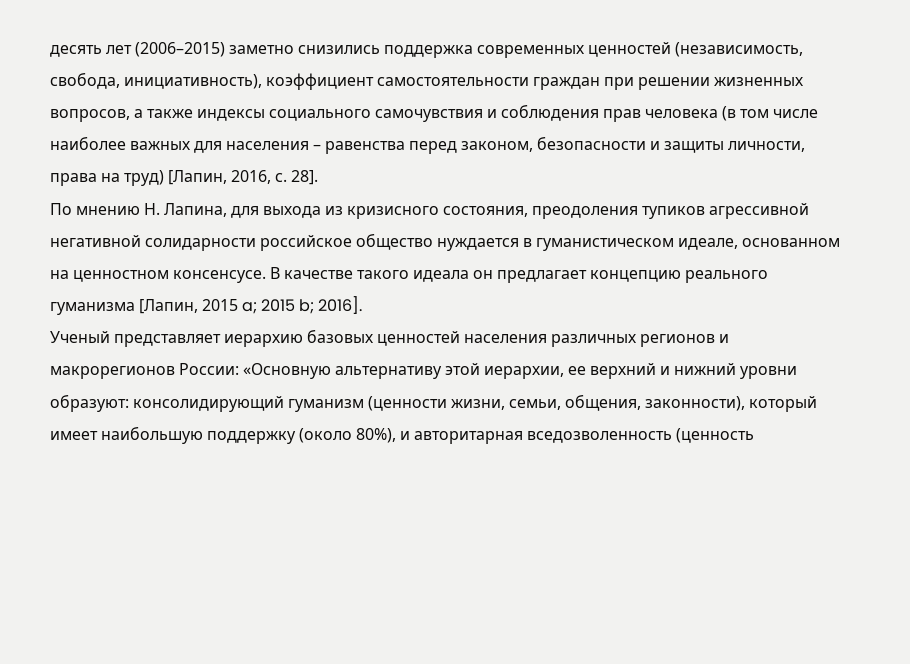десять лет (2006–2015) заметно снизились поддержка современных ценностей (независимость, свобода, инициативность), коэффициент самостоятельности граждан при решении жизненных вопросов, а также индексы социального самочувствия и соблюдения прав человека (в том числе наиболее важных для населения – равенства перед законом, безопасности и защиты личности, права на труд) [Лапин, 2016, с. 28].
По мнению Н. Лапина, для выхода из кризисного состояния, преодоления тупиков агрессивной негативной солидарности российское общество нуждается в гуманистическом идеале, основанном на ценностном консенсусе. В качестве такого идеала он предлагает концепцию реального гуманизма [Лапин, 2015 a; 2015 b; 2016].
Ученый представляет иерархию базовых ценностей населения различных регионов и макрорегионов России: «Основную альтернативу этой иерархии, ее верхний и нижний уровни образуют: консолидирующий гуманизм (ценности жизни, семьи, общения, законности), который имеет наибольшую поддержку (около 80%), и авторитарная вседозволенность (ценность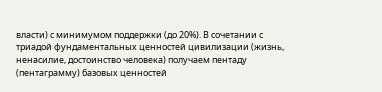власти) с минимумом поддержки (до 20%). В сочетании с триадой фундаментальных ценностей цивилизации (жизнь, ненасилие, достоинство человека) получаем пентаду (пентаграмму) базовых ценностей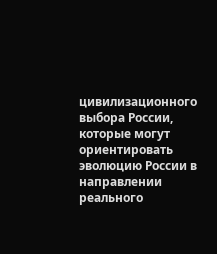цивилизационного выбора России, которые могут ориентировать эволюцию России в направлении реального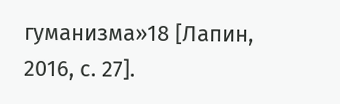гуманизма»18 [Лапин, 2016, с. 27].